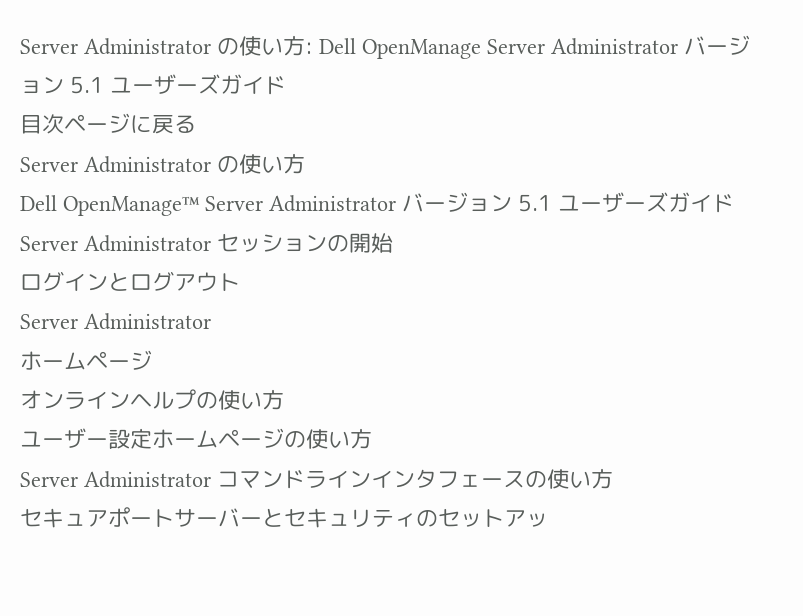Server Administrator の使い方: Dell OpenManage Server Administrator バージョン 5.1 ユーザーズガイド
目次ページに戻る
Server Administrator の使い方
Dell OpenManage™ Server Administrator バージョン 5.1 ユーザーズガイド
Server Administrator セッションの開始
ログインとログアウト
Server Administrator
ホームページ
オンラインヘルプの使い方
ユーザー設定ホームページの使い方
Server Administrator コマンドラインインタフェースの使い方
セキュアポートサーバーとセキュリティのセットアッ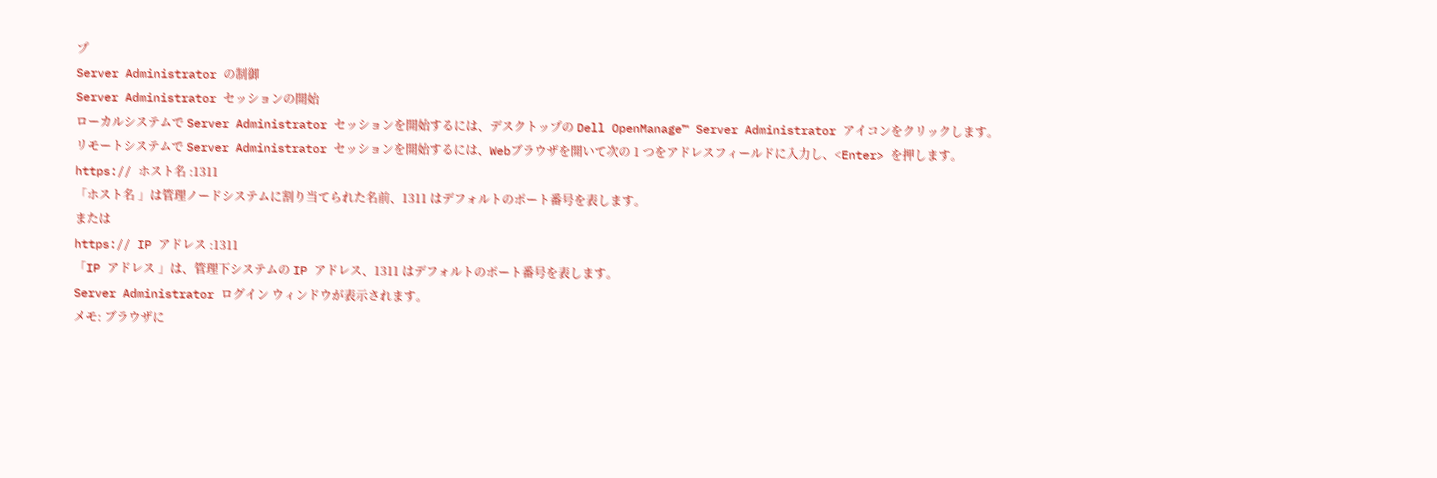プ
Server Administrator の制御
Server Administrator セッションの開始
ローカルシステムで Server Administrator セッションを開始するには、デスクトップの Dell OpenManage™ Server Administrator アイコンをクリックします。
リモートシステムで Server Administrator セッションを開始するには、Webブラウザを開いて次の 1 つをアドレスフィールドに入力し、<Enter> を押します。
https:// ホスト名 :1311
「ホスト名 」は管理ノードシステムに割り当てられた名前、1311 はデフォルトのポート番号を表します。
または
https:// IP アドレス :1311
「IP アドレス 」は、管理下システムの IP アドレス、1311 はデフォルトのポート番号を表します。
Server Administrator ログイン ウィンドウが表示されます。
メモ: ブラウザに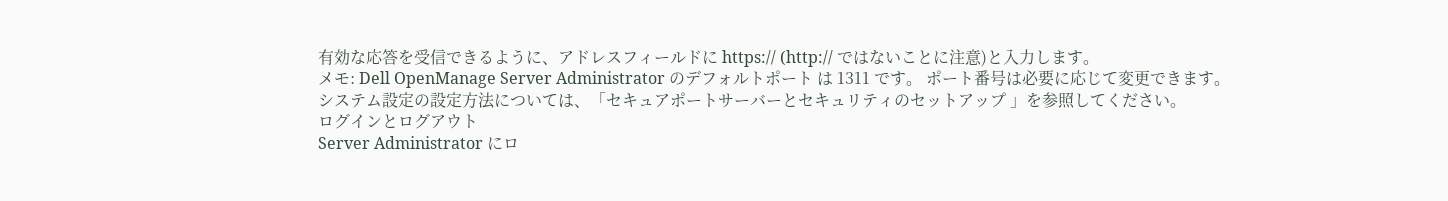有効な応答を受信できるように、アドレスフィールドに https:// (http:// ではないことに注意)と入力します。
メモ: Dell OpenManage Server Administrator のデフォルトポート は 1311 です。 ポート番号は必要に応じて変更できます。 システム設定の設定方法については、「セキュアポートサーバーとセキュリティのセットアップ 」を参照してください。
ログインとログアウト
Server Administrator にロ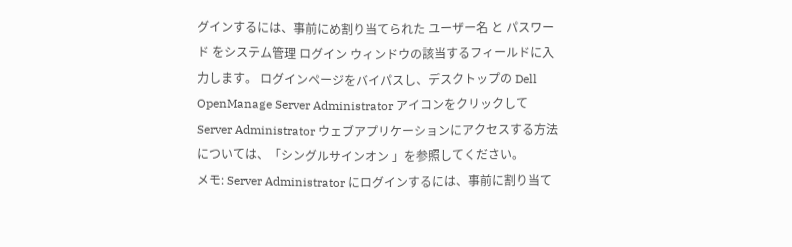グインするには、事前にめ割り当てられた ユーザー名 と パスワード をシステム管理 ログイン ウィンドウの該当するフィールドに入力します。 ログインページをバイパスし、デスクトップの Dell OpenManage Server Administrator アイコンをクリックして Server Administrator ウェブアプリケーションにアクセスする方法については、「シングルサインオン 」を参照してください。
メモ: Server Administrator にログインするには、事前に割り当て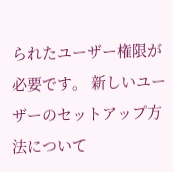られたユーザー権限が必要です。 新しいユーザーのセットアップ方法について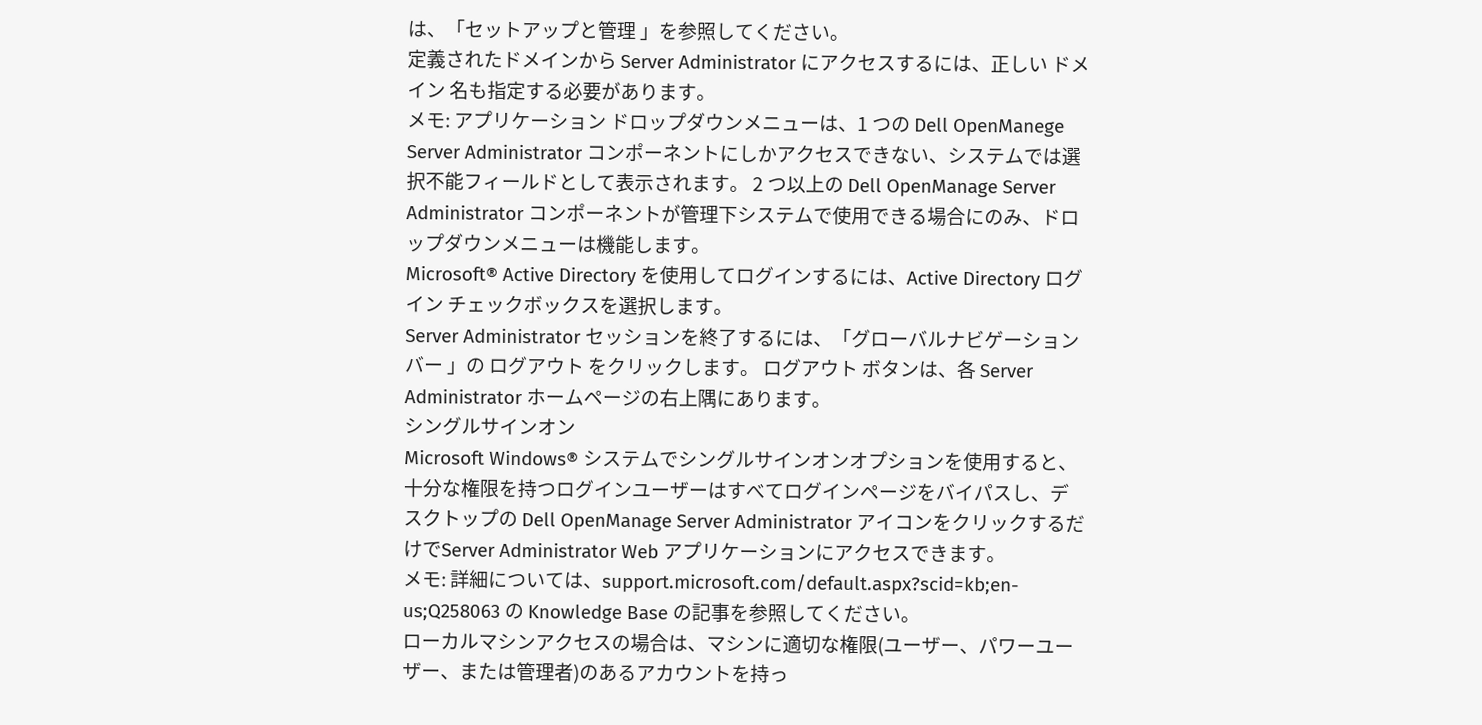は、「セットアップと管理 」を参照してください。
定義されたドメインから Server Administrator にアクセスするには、正しい ドメイン 名も指定する必要があります。
メモ: アプリケーション ドロップダウンメニューは、1 つの Dell OpenManege Server Administrator コンポーネントにしかアクセスできない、システムでは選択不能フィールドとして表示されます。 2 つ以上の Dell OpenManage Server Administrator コンポーネントが管理下システムで使用できる場合にのみ、ドロップダウンメニューは機能します。
Microsoft® Active Directory を使用してログインするには、Active Directory ログイン チェックボックスを選択します。
Server Administrator セッションを終了するには、「グローバルナビゲーションバー 」の ログアウト をクリックします。 ログアウト ボタンは、各 Server Administrator ホームページの右上隅にあります。
シングルサインオン
Microsoft Windows® システムでシングルサインオンオプションを使用すると、十分な権限を持つログインユーザーはすべてログインページをバイパスし、デスクトップの Dell OpenManage Server Administrator アイコンをクリックするだけでServer Administrator Web アプリケーションにアクセスできます。
メモ: 詳細については、support.microsoft.com/default.aspx?scid=kb;en-us;Q258063 の Knowledge Base の記事を参照してください。
ローカルマシンアクセスの場合は、マシンに適切な権限(ユーザー、パワーユーザー、または管理者)のあるアカウントを持っ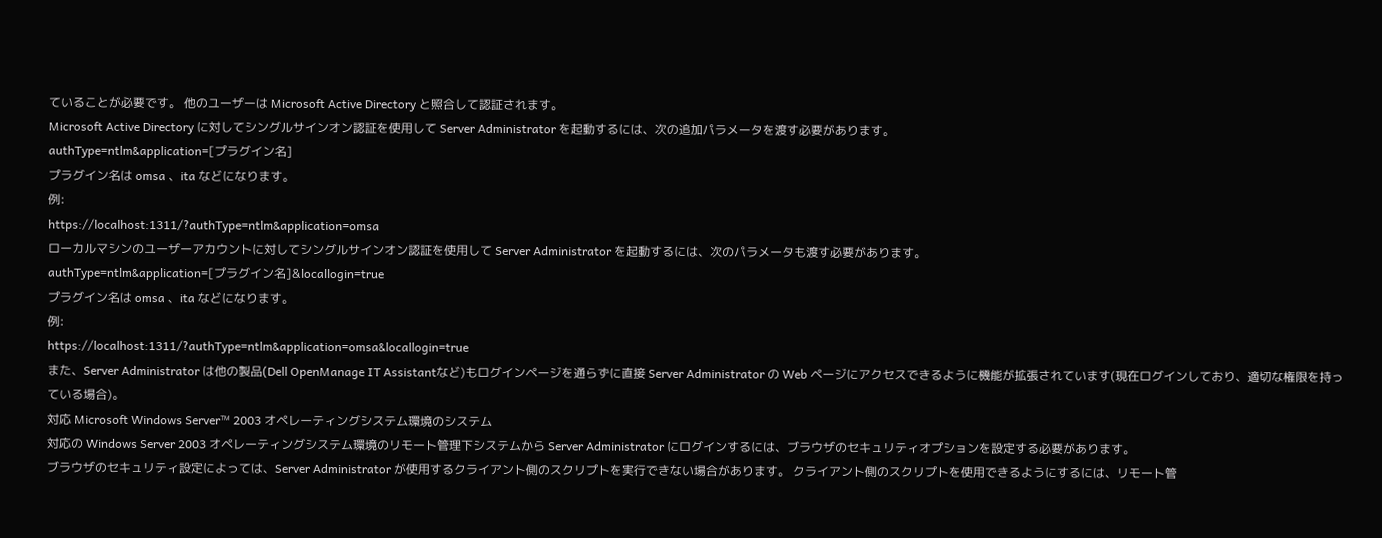ていることが必要です。 他のユーザーは Microsoft Active Directory と照合して認証されます。
Microsoft Active Directory に対してシングルサインオン認証を使用して Server Administrator を起動するには、次の追加パラメータを渡す必要があります。
authType=ntlm&application=[プラグイン名]
プラグイン名は omsa 、ita などになります。
例:
https://localhost:1311/?authType=ntlm&application=omsa
ローカルマシンのユーザーアカウントに対してシングルサインオン認証を使用して Server Administrator を起動するには、次のパラメータも渡す必要があります。
authType=ntlm&application=[プラグイン名]&locallogin=true
プラグイン名は omsa 、ita などになります。
例:
https://localhost:1311/?authType=ntlm&application=omsa&locallogin=true
また、Server Administrator は他の製品(Dell OpenManage IT Assistantなど)もログインページを通らずに直接 Server Administrator の Web ページにアクセスできるように機能が拡張されています(現在ログインしており、適切な権限を持っている場合)。
対応 Microsoft Windows Server™ 2003 オペレーティングシステム環境のシステム
対応の Windows Server 2003 オペレーティングシステム環境のリモート管理下システムから Server Administrator にログインするには、ブラウザのセキュリティオプションを設定する必要があります。
ブラウザのセキュリティ設定によっては、Server Administrator が使用するクライアント側のスクリプトを実行できない場合があります。 クライアント側のスクリプトを使用できるようにするには、リモート管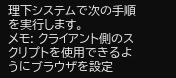理下システムで次の手順を実行します。
メモ: クライアント側のスクリプトを使用できるようにブラウザを設定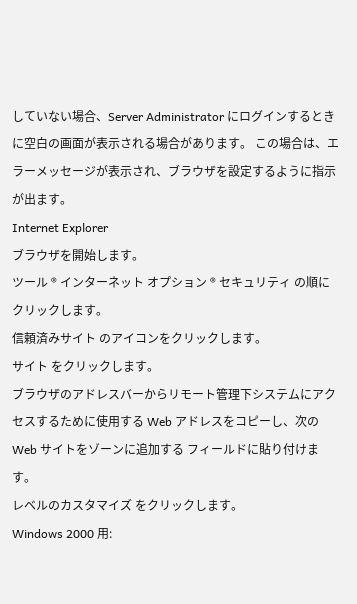していない場合、Server Administrator にログインするときに空白の画面が表示される場合があります。 この場合は、エラーメッセージが表示され、ブラウザを設定するように指示が出ます。
Internet Explorer
ブラウザを開始します。
ツール ® インターネット オプション ® セキュリティ の順にクリックします。
信頼済みサイト のアイコンをクリックします。
サイト をクリックします。
ブラウザのアドレスバーからリモート管理下システムにアクセスするために使用する Web アドレスをコピーし、次の Web サイトをゾーンに追加する フィールドに貼り付けます。
レベルのカスタマイズ をクリックします。
Windows 2000 用: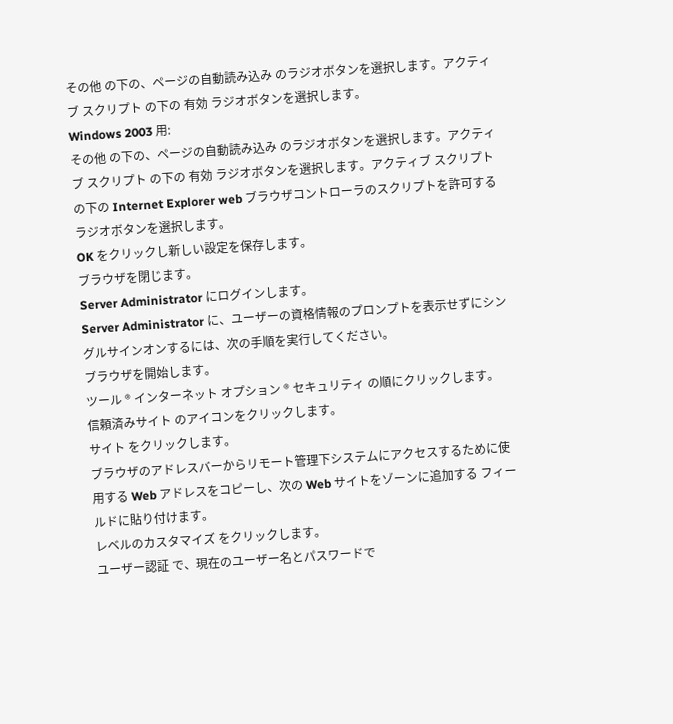その他 の下の、ページの自動読み込み のラジオボタンを選択します。アクティブ スクリプト の下の 有効 ラジオボタンを選択します。
Windows 2003 用:
その他 の下の、ページの自動読み込み のラジオボタンを選択します。アクティブ スクリプト の下の 有効 ラジオボタンを選択します。アクティブ スクリプト の下の Internet Explorer web ブラウザコントローラのスクリプトを許可する ラジオボタンを選択します。
OK をクリックし新しい設定を保存します。
ブラウザを閉じます。
Server Administrator にログインします。
Server Administrator に、ユーザーの資格情報のプロンプトを表示せずにシングルサインオンするには、次の手順を実行してください。
ブラウザを開始します。
ツール ® インターネット オプション ® セキュリティ の順にクリックします。
信頼済みサイト のアイコンをクリックします。
サイト をクリックします。
ブラウザのアドレスバーからリモート管理下システムにアクセスするために使用する Web アドレスをコピーし、次の Web サイトをゾーンに追加する フィールドに貼り付けます。
レベルのカスタマイズ をクリックします。
ユーザー認証 で、現在のユーザー名とパスワードで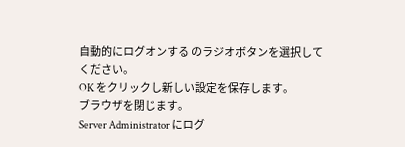自動的にログオンする のラジオボタンを選択してください。
OK をクリックし新しい設定を保存します。
ブラウザを閉じます。
Server Administrator にログ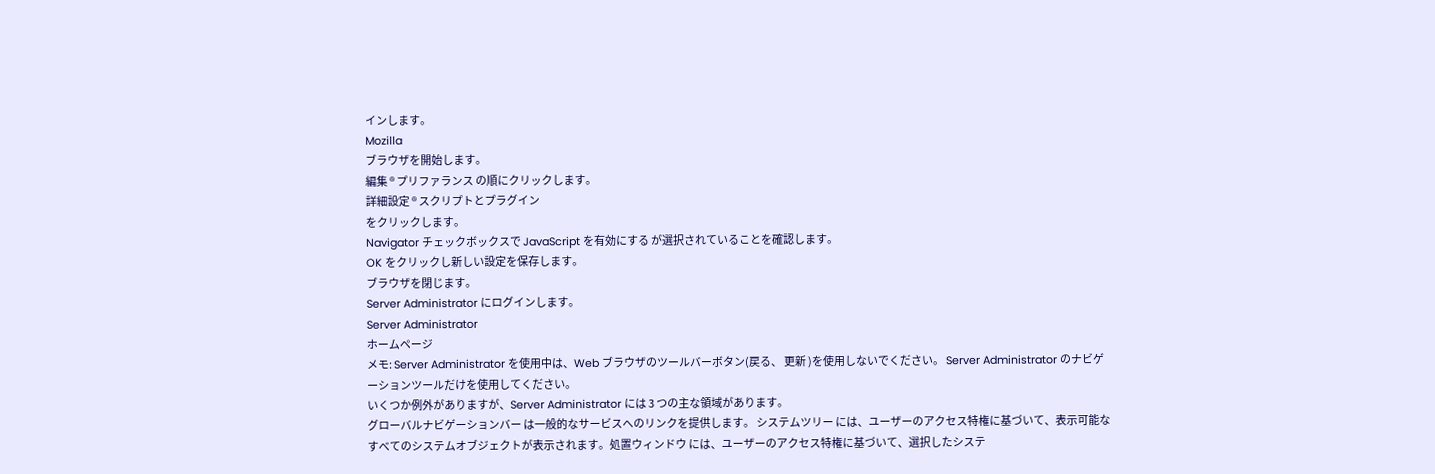インします。
Mozilla
ブラウザを開始します。
編集 ® プリファランス の順にクリックします。
詳細設定 ® スクリプトとプラグイン
をクリックします。
Navigator チェックボックスで JavaScript を有効にする が選択されていることを確認します。
OK をクリックし新しい設定を保存します。
ブラウザを閉じます。
Server Administrator にログインします。
Server Administrator
ホームページ
メモ: Server Administrator を使用中は、Web ブラウザのツールバーボタン(戻る、 更新 )を使用しないでください。 Server Administrator のナビゲーションツールだけを使用してください。
いくつか例外がありますが、Server Administrator には 3 つの主な領域があります。
グローバルナビゲーションバー は一般的なサービスへのリンクを提供します。 システムツリー には、ユーザーのアクセス特権に基づいて、表示可能なすべてのシステムオブジェクトが表示されます。処置ウィンドウ には、ユーザーのアクセス特権に基づいて、選択したシステ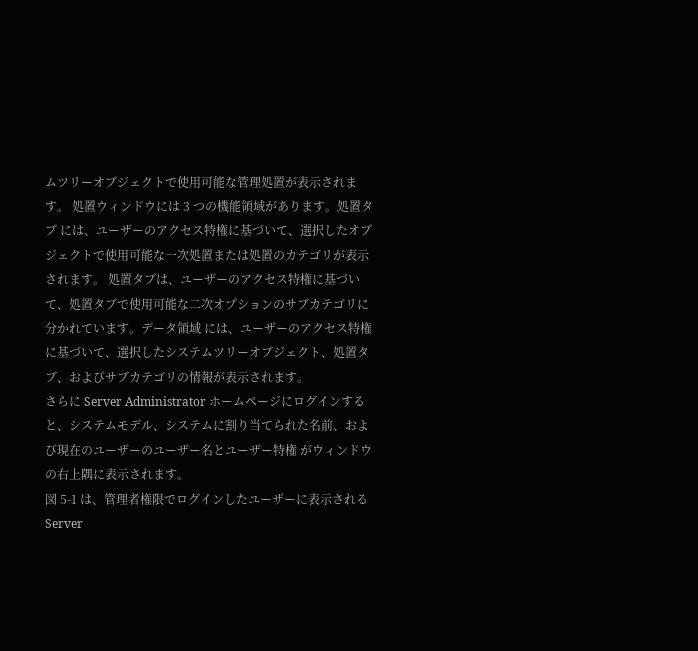ムツリーオブジェクトで使用可能な管理処置が表示されます。 処置ウィンドウには 3 つの機能領域があります。処置タブ には、ユーザーのアクセス特権に基づいて、選択したオブジェクトで使用可能な一次処置または処置のカテゴリが表示されます。 処置タブは、ユーザーのアクセス特権に基づいて、処置タブで使用可能な二次オプションのサブカテゴリに分かれています。データ領域 には、ユーザーのアクセス特権に基づいて、選択したシステムツリーオブジェクト、処置タブ、およびサブカテゴリの情報が表示されます。
さらに Server Administrator ホームページにログインすると、システムモデル、システムに割り当てられた名前、および現在のユーザーのユーザー名とユーザー特権 がウィンドウの右上隅に表示されます。
図 5-1 は、管理者権限でログインしたユーザーに表示される Server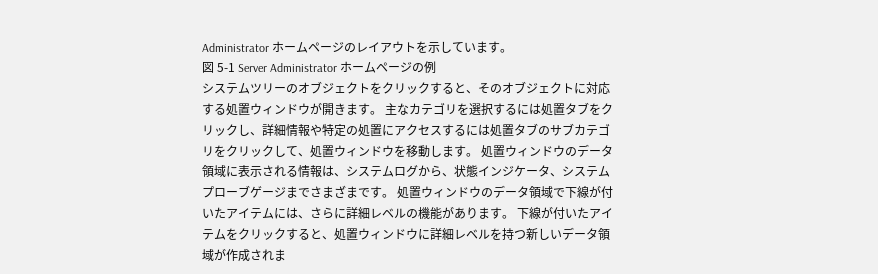Administrator ホームページのレイアウトを示しています。
図 5-1 Server Administrator ホームページの例
システムツリーのオブジェクトをクリックすると、そのオブジェクトに対応する処置ウィンドウが開きます。 主なカテゴリを選択するには処置タブをクリックし、詳細情報や特定の処置にアクセスするには処置タブのサブカテゴリをクリックして、処置ウィンドウを移動します。 処置ウィンドウのデータ領域に表示される情報は、システムログから、状態インジケータ、システムプローブゲージまでさまざまです。 処置ウィンドウのデータ領域で下線が付いたアイテムには、さらに詳細レベルの機能があります。 下線が付いたアイテムをクリックすると、処置ウィンドウに詳細レベルを持つ新しいデータ領域が作成されま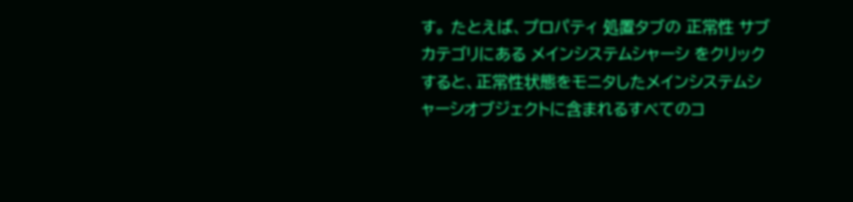す。 たとえば、プロパティ 処置タブの 正常性 サブカテゴリにある メインシステムシャーシ をクリックすると、正常性状態をモニタしたメインシステムシャーシオブジェクトに含まれるすべてのコ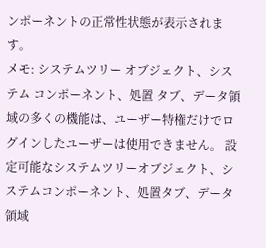ンポーネントの正常性状態が表示されます。
メモ: システムツリー オブジェクト、システム コンポーネント、処置 タブ、データ領域の多くの機能は、ユーザー特権だけでログインしたユーザーは使用できません。 設定可能なシステムツリーオブジェクト、システムコンポーネント、処置タブ、データ領域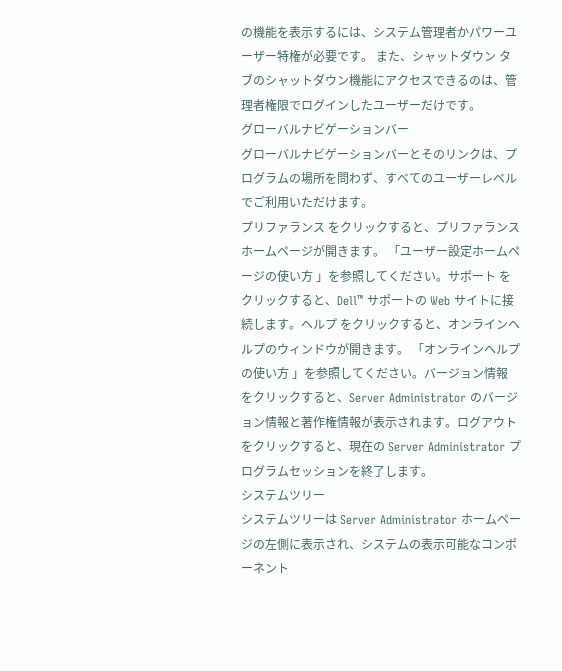の機能を表示するには、システム管理者かパワーユーザー特権が必要です。 また、シャットダウン タブのシャットダウン機能にアクセスできるのは、管理者権限でログインしたユーザーだけです。
グローバルナビゲーションバー
グローバルナビゲーションバーとそのリンクは、プログラムの場所を問わず、すべてのユーザーレベルでご利用いただけます。
プリファランス をクリックすると、プリファランス ホームページが開きます。 「ユーザー設定ホームページの使い方 」を参照してください。サポート をクリックすると、Dell™ サポートの Web サイトに接続します。ヘルプ をクリックすると、オンラインヘルプのウィンドウが開きます。 「オンラインヘルプの使い方 」を参照してください。バージョン情報 をクリックすると、Server Administrator のバージョン情報と著作権情報が表示されます。ログアウト をクリックすると、現在の Server Administrator プログラムセッションを終了します。
システムツリー
システムツリーは Server Administrator ホームページの左側に表示され、システムの表示可能なコンポーネント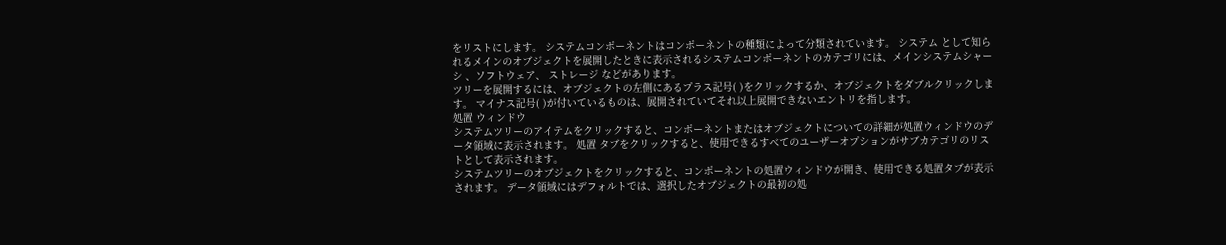をリストにします。 システムコンポーネントはコンポーネントの種類によって分類されています。 システム として知られるメインのオブジェクトを展開したときに表示されるシステムコンポーネントのカテゴリには、メインシステムシャーシ 、ソフトウェア、 ストレージ などがあります。
ツリーを展開するには、オブジェクトの左側にあるプラス記号( )をクリックするか、オブジェクトをダブルクリックします。 マイナス記号( )が付いているものは、展開されていてそれ以上展開できないエントリを指します。
処置 ウィンドウ
システムツリーのアイテムをクリックすると、コンポーネントまたはオブジェクトについての詳細が処置ウィンドウのデータ領域に表示されます。 処置 タブをクリックすると、使用できるすべてのユーザーオプションがサブカテゴリのリストとして表示されます。
システムツリーのオブジェクトをクリックすると、コンポーネントの処置ウィンドウが開き、使用できる処置タブが表示されます。 データ領域にはデフォルトでは、選択したオブジェクトの最初の処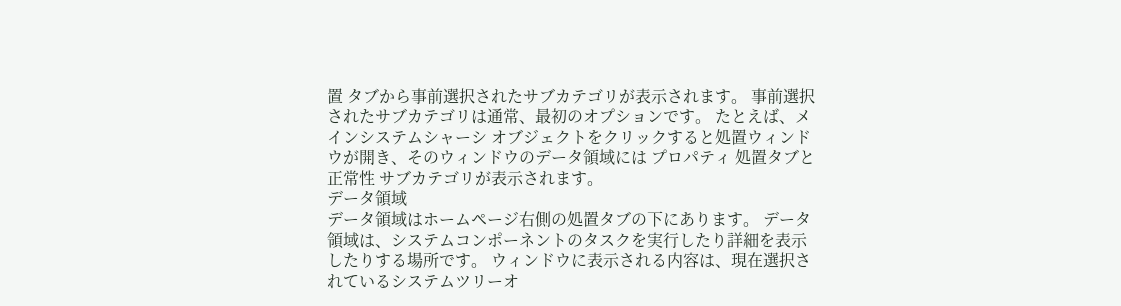置 タブから事前選択されたサブカテゴリが表示されます。 事前選択されたサブカテゴリは通常、最初のオプションです。 たとえば、メインシステムシャーシ オブジェクトをクリックすると処置ウィンドウが開き、そのウィンドウのデータ領域には プロパティ 処置タブと 正常性 サブカテゴリが表示されます。
データ領域
データ領域はホームページ右側の処置タブの下にあります。 データ領域は、システムコンポーネントのタスクを実行したり詳細を表示したりする場所です。 ウィンドウに表示される内容は、現在選択されているシステムツリーオ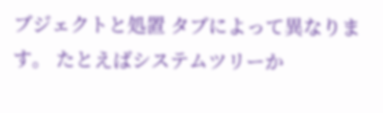ブジェクトと処置 タブによって異なります。 たとえばシステムツリーか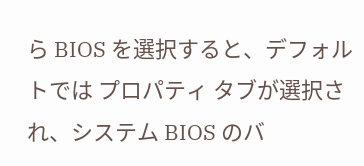ら BIOS を選択すると、デフォルトでは プロパティ タブが選択され、システム BIOS のバ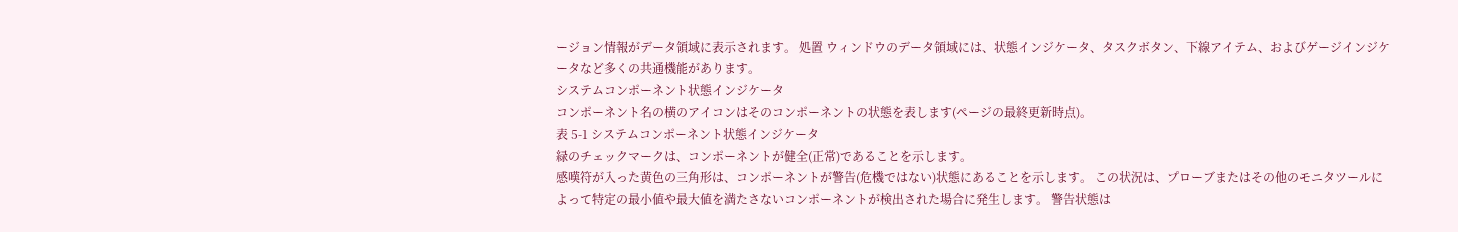ージョン情報がデータ領域に表示されます。 処置 ウィンドウのデータ領域には、状態インジケータ、タスクボタン、下線アイテム、およびゲージインジケータなど多くの共通機能があります。
システムコンポーネント状態インジケータ
コンポーネント名の横のアイコンはそのコンポーネントの状態を表します(ページの最終更新時点)。
表 5-1 システムコンポーネント状態インジケータ
緑のチェックマークは、コンポーネントが健全(正常)であることを示します。
感嘆符が入った黄色の三角形は、コンポーネントが警告(危機ではない)状態にあることを示します。 この状況は、プローブまたはその他のモニタツールによって特定の最小値や最大値を満たさないコンポーネントが検出された場合に発生します。 警告状態は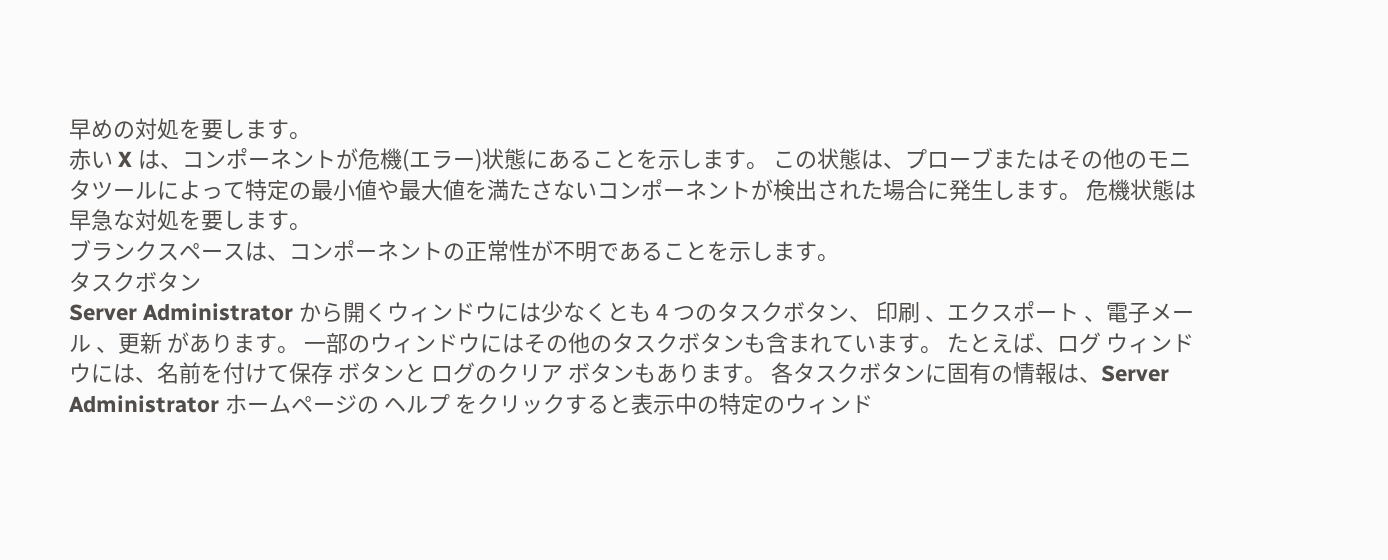早めの対処を要します。
赤い X は、コンポーネントが危機(エラー)状態にあることを示します。 この状態は、プローブまたはその他のモニタツールによって特定の最小値や最大値を満たさないコンポーネントが検出された場合に発生します。 危機状態は早急な対処を要します。
ブランクスペースは、コンポーネントの正常性が不明であることを示します。
タスクボタン
Server Administrator から開くウィンドウには少なくとも 4 つのタスクボタン、 印刷 、エクスポート 、電子メール 、更新 があります。 一部のウィンドウにはその他のタスクボタンも含まれています。 たとえば、ログ ウィンドウには、名前を付けて保存 ボタンと ログのクリア ボタンもあります。 各タスクボタンに固有の情報は、Server Administrator ホームページの ヘルプ をクリックすると表示中の特定のウィンド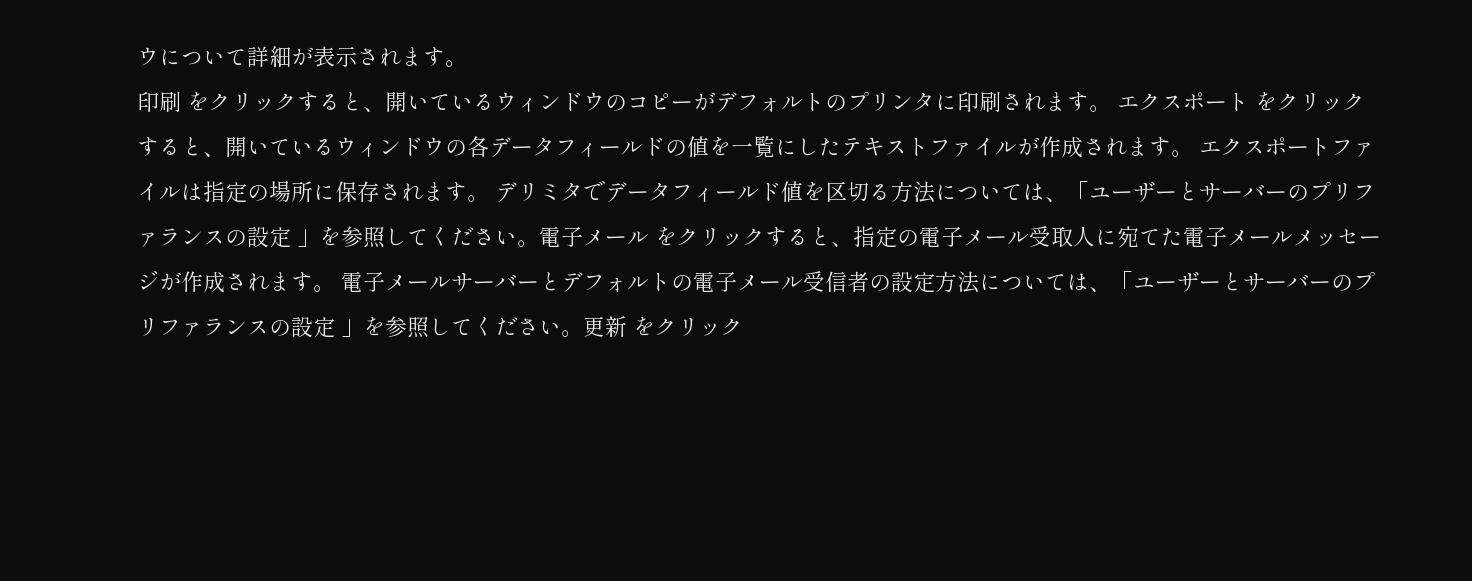ウについて詳細が表示されます。
印刷 をクリックすると、開いているウィンドウのコピーがデフォルトのプリンタに印刷されます。 エクスポート をクリックすると、開いているウィンドウの各データフィールドの値を一覧にしたテキストファイルが作成されます。 エクスポートファイルは指定の場所に保存されます。 デリミタでデータフィールド値を区切る方法については、「ユーザーとサーバーのプリファランスの設定 」を参照してください。電子メール をクリックすると、指定の電子メール受取人に宛てた電子メールメッセージが作成されます。 電子メールサーバーとデフォルトの電子メール受信者の設定方法については、「ユーザーとサーバーのプリファランスの設定 」を参照してください。更新 をクリック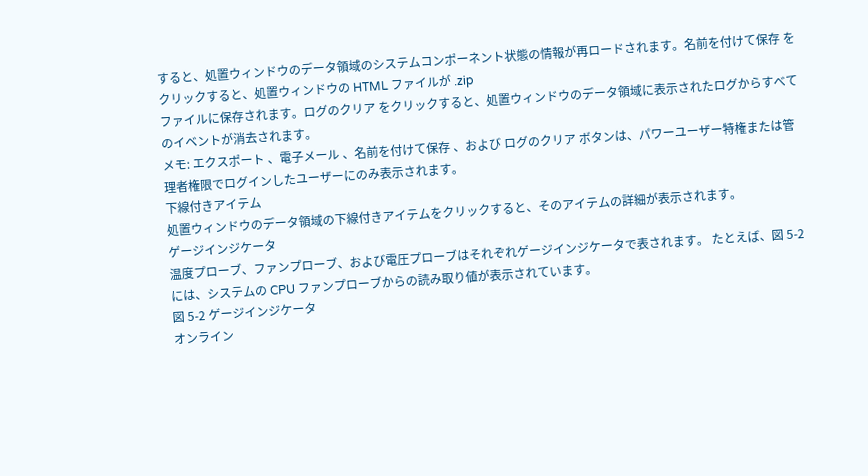すると、処置ウィンドウのデータ領域のシステムコンポーネント状態の情報が再ロードされます。名前を付けて保存 をクリックすると、処置ウィンドウの HTML ファイルが .zip
ファイルに保存されます。ログのクリア をクリックすると、処置ウィンドウのデータ領域に表示されたログからすべてのイベントが消去されます。
メモ: エクスポート 、電子メール 、名前を付けて保存 、および ログのクリア ボタンは、パワーユーザー特権または管理者権限でログインしたユーザーにのみ表示されます。
下線付きアイテム
処置ウィンドウのデータ領域の下線付きアイテムをクリックすると、そのアイテムの詳細が表示されます。
ゲージインジケータ
温度プローブ、ファンプローブ、および電圧プローブはそれぞれゲージインジケータで表されます。 たとえば、図 5-2 には、システムの CPU ファンプローブからの読み取り値が表示されています。
図 5-2 ゲージインジケータ
オンライン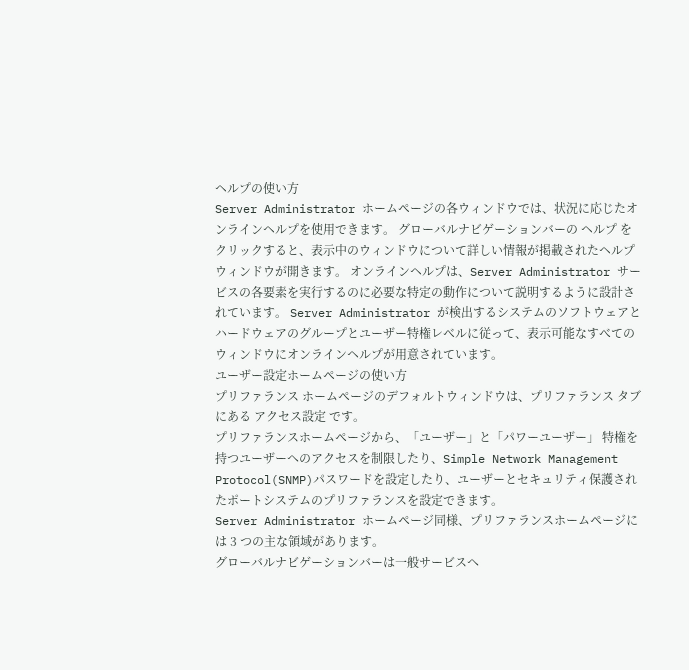ヘルプの使い方
Server Administrator ホームページの各ウィンドウでは、状況に応じたオンラインヘルプを使用できます。 グローバルナビゲーションバーの ヘルプ をクリックすると、表示中のウィンドウについて詳しい情報が掲載されたヘルプウィンドウが開きます。 オンラインヘルプは、Server Administrator サービスの各要素を実行するのに必要な特定の動作について説明するように設計されています。 Server Administrator が検出するシステムのソフトウェアとハードウェアのグループとユーザー特権レベルに従って、表示可能なすべてのウィンドウにオンラインヘルプが用意されています。
ユーザー設定ホームページの使い方
プリファランス ホームページのデフォルトウィンドウは、プリファランス タブにある アクセス設定 です。
プリファランスホームページから、「ユーザー」と「パワーユーザー」 特権を持つユーザーへのアクセスを制限したり、Simple Network Management Protocol(SNMP)パスワードを設定したり、ユーザーとセキュリティ保護されたポートシステムのプリファランスを設定できます。
Server Administrator ホームページ同様、プリファランスホームページには 3 つの主な領域があります。
グローバルナビゲーションバーは一般サービスへ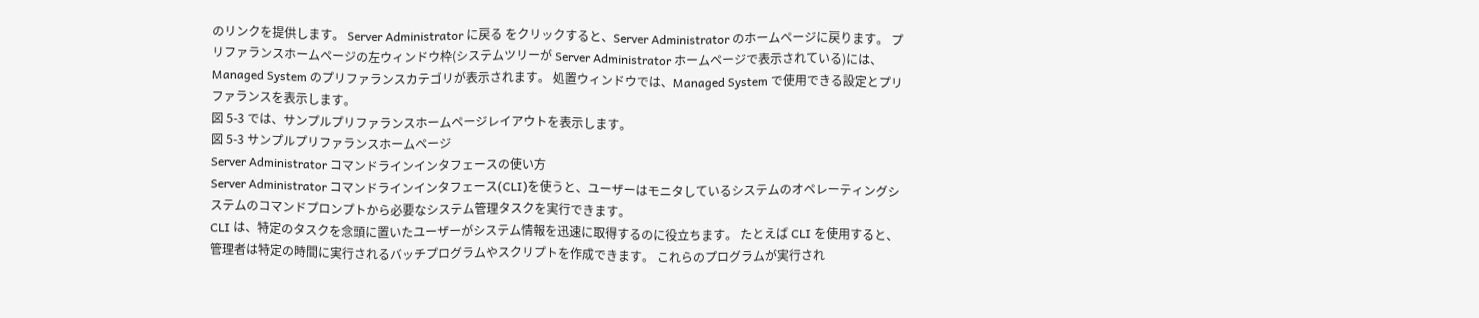のリンクを提供します。 Server Administrator に戻る をクリックすると、Server Administrator のホームページに戻ります。 プリファランスホームページの左ウィンドウ枠(システムツリーが Server Administrator ホームページで表示されている)には、Managed System のプリファランスカテゴリが表示されます。 処置ウィンドウでは、Managed System で使用できる設定とプリファランスを表示します。
図 5-3 では、サンプルプリファランスホームページレイアウトを表示します。
図 5-3 サンプルプリファランスホームページ
Server Administrator コマンドラインインタフェースの使い方
Server Administrator コマンドラインインタフェース(CLI)を使うと、ユーザーはモニタしているシステムのオペレーティングシステムのコマンドプロンプトから必要なシステム管理タスクを実行できます。
CLI は、特定のタスクを念頭に置いたユーザーがシステム情報を迅速に取得するのに役立ちます。 たとえば CLI を使用すると、管理者は特定の時間に実行されるバッチプログラムやスクリプトを作成できます。 これらのプログラムが実行され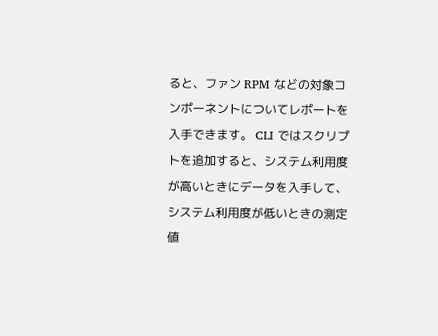ると、ファン RPM などの対象コンポーネントについてレポートを入手できます。 CLI ではスクリプトを追加すると、システム利用度が高いときにデータを入手して、システム利用度が低いときの測定値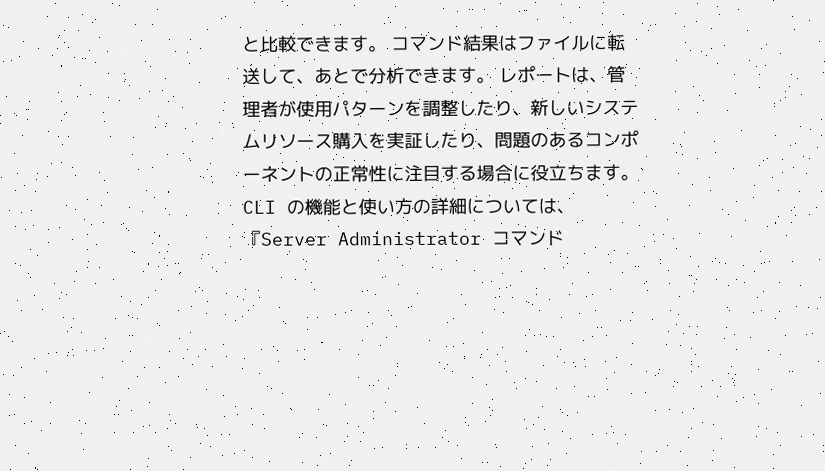と比較できます。 コマンド結果はファイルに転送して、あとで分析できます。 レポートは、管理者が使用パターンを調整したり、新しいシステムリソース購入を実証したり、問題のあるコンポーネントの正常性に注目する場合に役立ちます。
CLI の機能と使い方の詳細については、『Server Administrator コマンド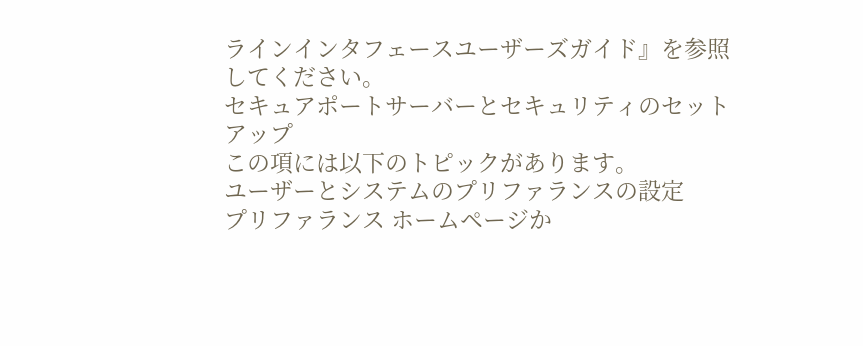ラインインタフェースユーザーズガイド』を参照してください。
セキュアポートサーバーとセキュリティのセットアップ
この項には以下のトピックがあります。
ユーザーとシステムのプリファランスの設定
プリファランス ホームページか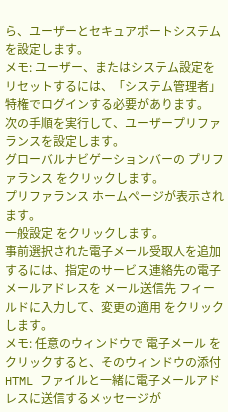ら、ユーザーとセキュアポートシステムを設定します。
メモ: ユーザー、またはシステム設定をリセットするには、「システム管理者」特権でログインする必要があります。
次の手順を実行して、ユーザープリファランスを設定します。
グローバルナビゲーションバーの プリファランス をクリックします。
プリファランス ホームページが表示されます。
一般設定 をクリックします。
事前選択された電子メール受取人を追加するには、指定のサービス連絡先の電子メールアドレスを メール送信先 フィールドに入力して、変更の適用 をクリックします。
メモ: 任意のウィンドウで 電子メール をクリックすると、そのウィンドウの添付 HTML ファイルと一緒に電子メールアドレスに送信するメッセージが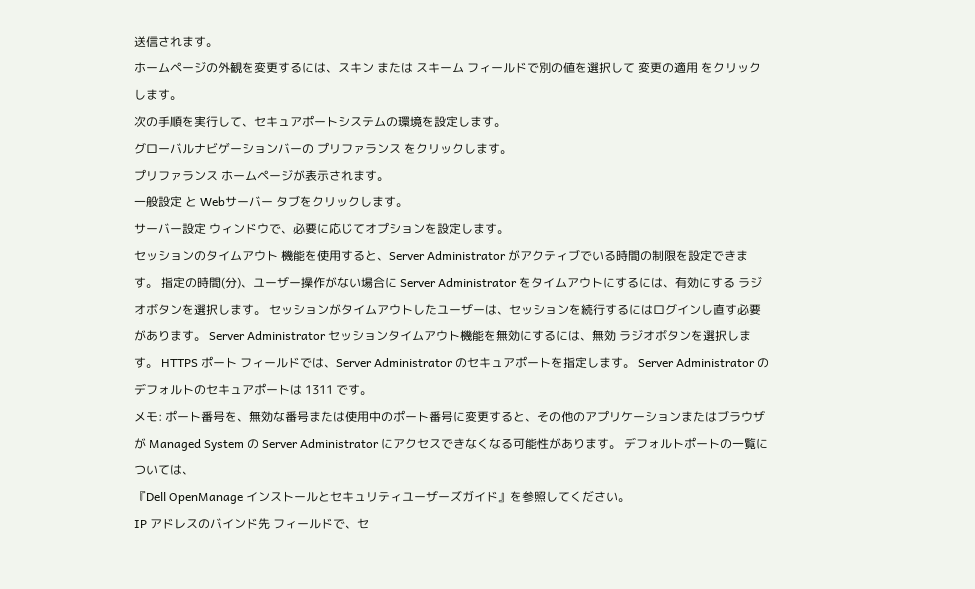送信されます。
ホームページの外観を変更するには、スキン または スキーム フィールドで別の値を選択して 変更の適用 をクリックします。
次の手順を実行して、セキュアポートシステムの環境を設定します。
グローバルナビゲーションバーの プリファランス をクリックします。
プリファランス ホームページが表示されます。
一般設定 と Webサーバー タブをクリックします。
サーバー設定 ウィンドウで、必要に応じてオプションを設定します。
セッションのタイムアウト 機能を使用すると、Server Administrator がアクティブでいる時間の制限を設定できます。 指定の時間(分)、ユーザー操作がない場合に Server Administrator をタイムアウトにするには、有効にする ラジオボタンを選択します。 セッションがタイムアウトしたユーザーは、セッションを続行するにはログインし直す必要があります。 Server Administrator セッションタイムアウト機能を無効にするには、無効 ラジオボタンを選択します。 HTTPS ポート フィールドでは、Server Administrator のセキュアポートを指定します。 Server Administrator のデフォルトのセキュアポートは 1311 です。
メモ: ポート番号を、無効な番号または使用中のポート番号に変更すると、その他のアプリケーションまたはブラウザが Managed System の Server Administrator にアクセスできなくなる可能性があります。 デフォルトポートの一覧については、
『Dell OpenManage インストールとセキュリティユーザーズガイド』を参照してください。
IP アドレスのバインド先 フィールドで、セ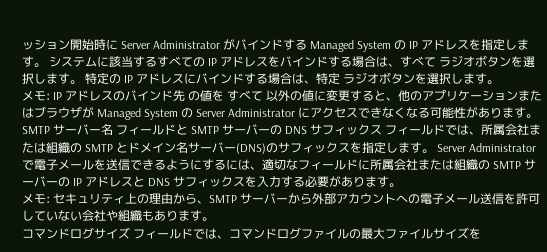ッション開始時に Server Administrator がバインドする Managed System の IP アドレスを指定します。 システムに該当するすべての IP アドレスをバインドする場合は、すべて ラジオボタンを選択します。 特定の IP アドレスにバインドする場合は、特定 ラジオボタンを選択します。
メモ: IP アドレスのバインド先 の値を すべて 以外の値に変更すると、他のアプリケーションまたはブラウザが Managed System の Server Administrator にアクセスできなくなる可能性があります。
SMTP サーバー名 フィールドと SMTP サーバーの DNS サフィックス フィールドでは、所属会社または組織の SMTP とドメイン名サーバー(DNS)のサフィックスを指定します。 Server Administrator で電子メールを送信できるようにするには、適切なフィールドに所属会社または組織の SMTP サーバーの IP アドレスと DNS サフィックスを入力する必要があります。
メモ: セキュリティ上の理由から、SMTP サーバーから外部アカウントへの電子メール送信を許可していない会社や組織もあります。
コマンドログサイズ フィールドでは、コマンドログファイルの最大ファイルサイズを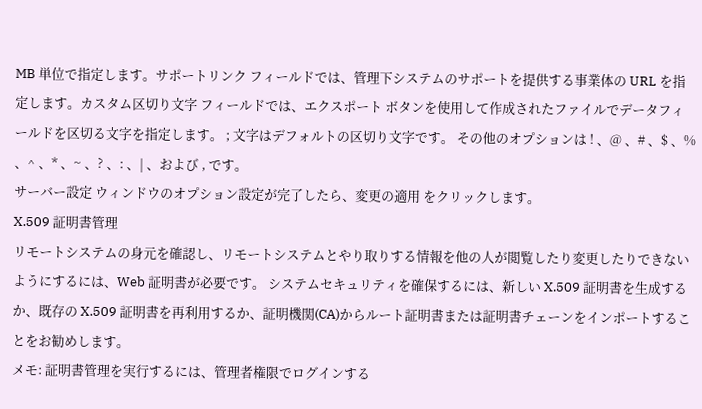MB 単位で指定します。サポートリンク フィールドでは、管理下システムのサポートを提供する事業体の URL を指定します。カスタム区切り文字 フィールドでは、エクスポート ボタンを使用して作成されたファイルでデータフィールドを区切る文字を指定します。 ; 文字はデフォルトの区切り文字です。 その他のオプションは ! 、@ 、# 、$ 、% 、^ 、* 、~ 、? 、: 、| 、および , です。
サーバー設定 ウィンドウのオプション設定が完了したら、変更の適用 をクリックします。
X.509 証明書管理
リモートシステムの身元を確認し、リモートシステムとやり取りする情報を他の人が閲覧したり変更したりできないようにするには、Web 証明書が必要です。 システムセキュリティを確保するには、新しい X.509 証明書を生成するか、既存の X.509 証明書を再利用するか、証明機関(CA)からルート証明書または証明書チェーンをインポートすることをお勧めします。
メモ: 証明書管理を実行するには、管理者権限でログインする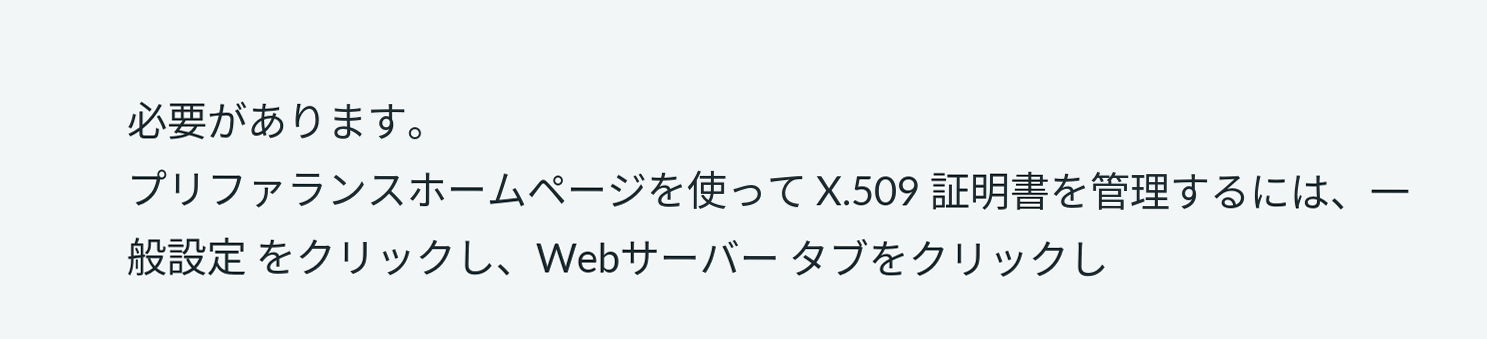必要があります。
プリファランスホームページを使って X.509 証明書を管理するには、一般設定 をクリックし、Webサーバー タブをクリックし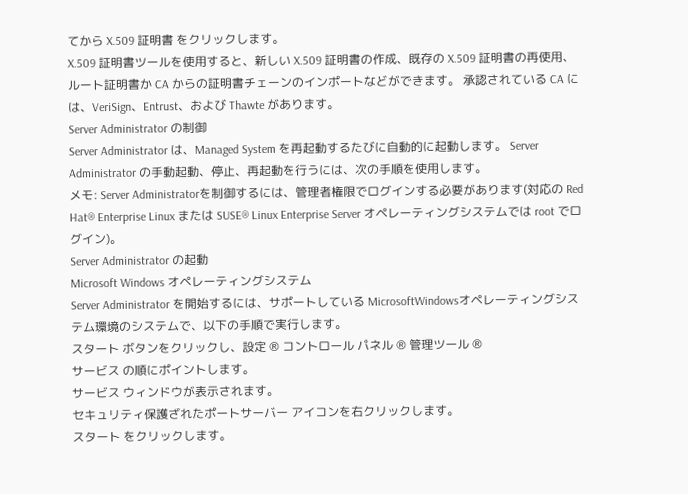てから X.509 証明書 をクリックします。
X.509 証明書ツールを使用すると、新しい X.509 証明書の作成、既存の X.509 証明書の再使用、ルート証明書か CA からの証明書チェーンのインポートなどができます。 承認されている CA には、VeriSign、Entrust、および Thawte があります。
Server Administrator の制御
Server Administrator は、Managed System を再起動するたびに自動的に起動します。 Server Administrator の手動起動、停止、再起動を行うには、次の手順を使用します。
メモ: Server Administratorを制御するには、管理者権限でログインする必要があります(対応の Red Hat® Enterprise Linux または SUSE® Linux Enterprise Server オペレーティングシステムでは root でログイン)。
Server Administrator の起動
Microsoft Windows オペレーティングシステム
Server Administrator を開始するには、サポートしている MicrosoftWindowsオペレーティングシステム環境のシステムで、以下の手順で実行します。
スタート ボタンをクリックし、設定 ® コントロール パネル ® 管理ツール ®
サービス の順にポイントします。
サービス ウィンドウが表示されます。
セキュリティ保護ざれたポートサーバー アイコンを右クリックします。
スタート をクリックします。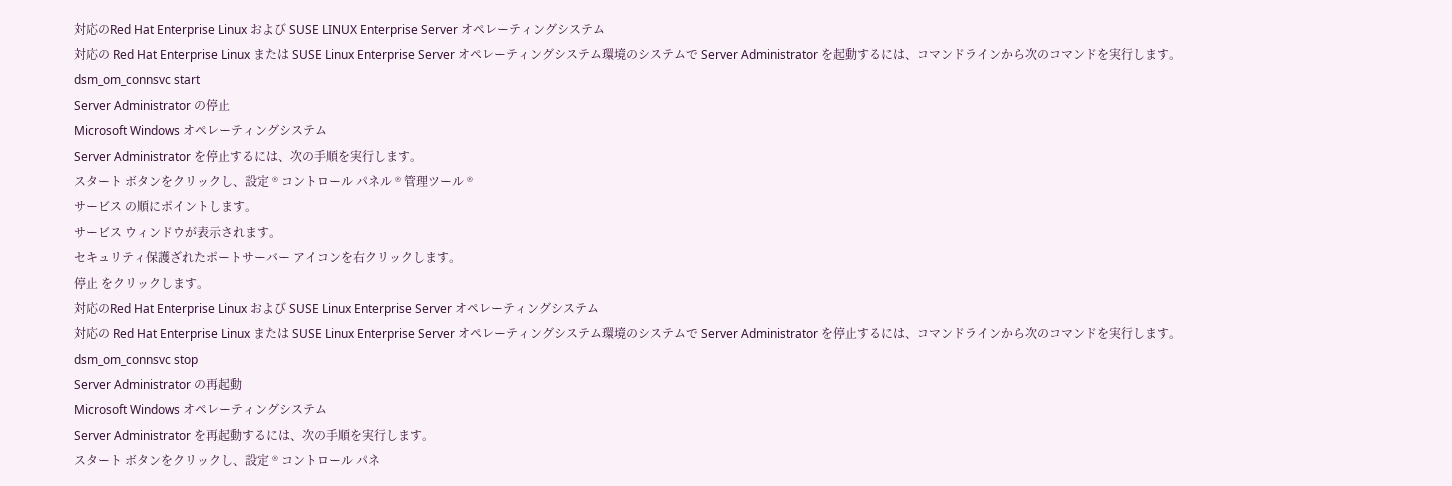対応のRed Hat Enterprise Linux および SUSE LINUX Enterprise Server オペレーティングシステム
対応の Red Hat Enterprise Linux または SUSE Linux Enterprise Server オペレーティングシステム環境のシステムで Server Administrator を起動するには、コマンドラインから次のコマンドを実行します。
dsm_om_connsvc start
Server Administrator の停止
Microsoft Windows オペレーティングシステム
Server Administrator を停止するには、次の手順を実行します。
スタート ボタンをクリックし、設定 ® コントロール パネル ® 管理ツール ®
サービス の順にポイントします。
サービス ウィンドウが表示されます。
セキュリティ保護ざれたポートサーバー アイコンを右クリックします。
停止 をクリックします。
対応のRed Hat Enterprise Linux および SUSE Linux Enterprise Server オペレーティングシステム
対応の Red Hat Enterprise Linux または SUSE Linux Enterprise Server オペレーティングシステム環境のシステムで Server Administrator を停止するには、コマンドラインから次のコマンドを実行します。
dsm_om_connsvc stop
Server Administrator の再起動
Microsoft Windows オペレーティングシステム
Server Administrator を再起動するには、次の手順を実行します。
スタート ボタンをクリックし、設定 ® コントロール パネ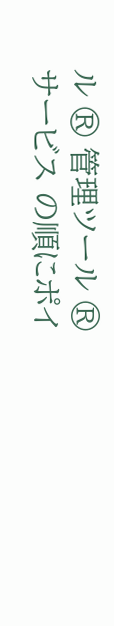ル ® 管理ツール ®
サービス の順にポイ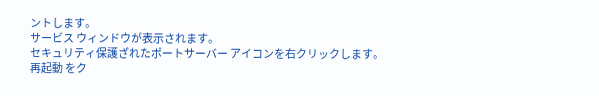ントします。
サービス ウィンドウが表示されます。
セキュリティ保護ざれたポートサーバー アイコンを右クリックします。
再起動 をク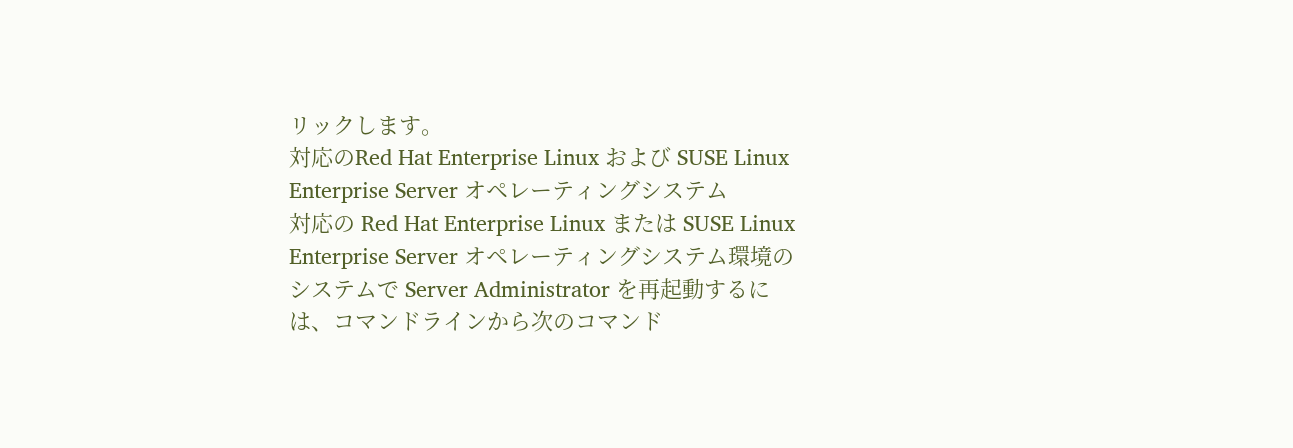リックします。
対応のRed Hat Enterprise Linux および SUSE Linux Enterprise Server オペレーティングシステム
対応の Red Hat Enterprise Linux または SUSE Linux Enterprise Server オペレーティングシステム環境のシステムで Server Administrator を再起動するには、コマンドラインから次のコマンド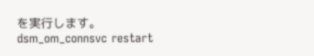を実行します。
dsm_om_connsvc restart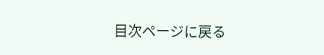目次ページに戻る